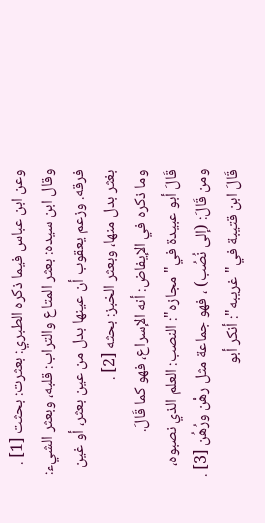وعن ابن عباس فيما ذكره الطبري: بعثرت: بحثت [1] . وقال ابن سيده: بعثر المتاع والتراب: قلبه، وبعثر الشيء: فرقه. وزعم يعقوب أن عينها بدل من عين بعثر، أو غين بغثر بدل منها، وبعثر الخبز: بحثه [2] .
وما ذكره في الإيفاض: أنه الإسراع، فهو كما قَالَ.
قَالَ أبو عبيدة في"مجازه": النصب: العلم الذي نصبوه، ومن قَالَ: (إلى نُصُب) ، فهو جماعة مثل رهْن ورُهُن [3] . قَالَ ابن قتيبة في"غريبه": أنكر أبو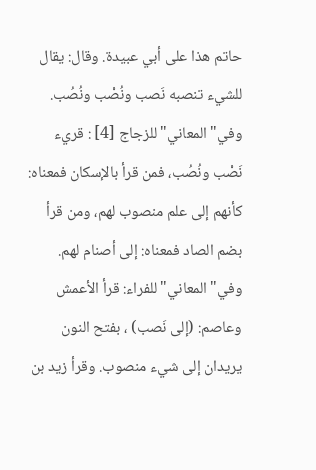حاتم هذا على أبي عبيدة. وقال: يقال للشيء تنصبه نَصب ونُصْب ونُصُب.
وفي"المعاني"للزجاج [4] : قريء نَصْب ونُصُب، فمن قرأ بالإسكان فمعناه: كأنهم إلى علم منصوب لهم، ومن قرأ بضم الصاد فمعناه: إلى أصنام لهم. وفي"المعاني"للفراء: قرأ الأعمش وعاصم: (إلى نَصب) ، بفتح النون يريدان إلى شيء منصوب. وقرأ زيد بن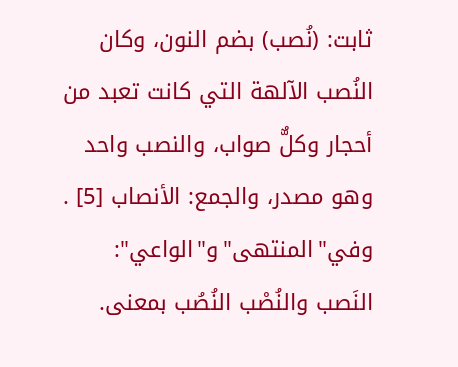ثابت: (نُصب) بضم النون، وكان النُصب الآلهة التي كانت تعبد من أحجار وكلٌّ صواب، والنصب واحد وهو مصدر، والجمع: الأنصاب [5] .
وفي"المنتهى"و"الواعي": النَصب والنُصْب النُصُب بمعنى.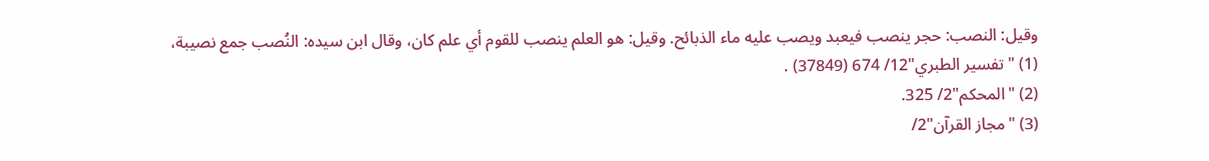وقيل: النصب: حجر ينصب فيعبد ويصب عليه ماء الذبائح. وقيل: هو العلم ينصب للقوم أي علم كان، وقال ابن سيده: النُصب جمع نصيبة،
(1) "تفسير الطبري"12/ 674 (37849) .
(2) "المحكم"2/ 325.
(3) "مجاز القرآن"2/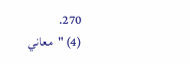270.
(4) "معاني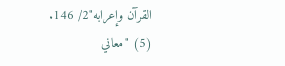القرآن وإعرابه"2/ 146.
(5) "معاني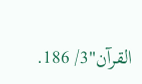القرآن"3/ 186.